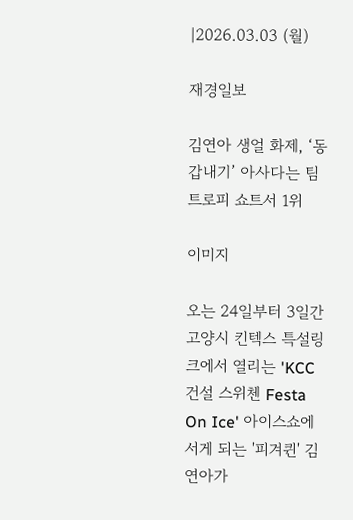|2026.03.03 (월)

재경일보

김연아 생얼 화제, ‘동갑내기’ 아사다는 팀트로피 쇼트서 1위

이미지

오는 24일부터 3일간 고양시 킨텍스 특설링크에서 열리는 'KCC건설 스위첸 Festa On Ice' 아이스쇼에 서게 되는 '피겨퀸' 김연아가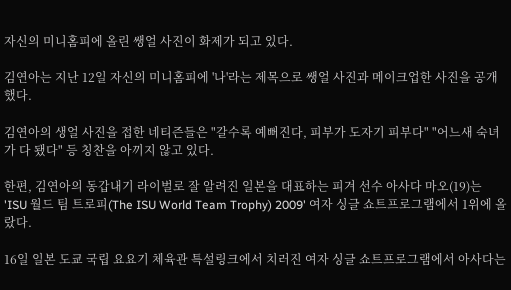자신의 미니홈피에 올린 쌩얼 사진이 화제가 되고 있다.

김연아는 지난 12일 자신의 미니홈피에 '나'라는 제목으로 쌩얼 사진과 메이크업한 사진을 공개했다.

김연아의 생얼 사진을 접한 네티즌들은 "갈수록 예뻐진다, 피부가 도자기 피부다" "어느새 숙녀가 다 됐다" 등 칭찬을 아끼지 않고 있다.

한편, 김연아의 동갑내기 라이벌로 잘 알려진 일본을 대표하는 피겨 선수 아사다 마오(19)는 'ISU 월드 팀 트로피(The ISU World Team Trophy) 2009' 여자 싱글 쇼트프로그램에서 1위에 올랐다.

16일 일본 도쿄 국립 요요기 체육관 특설링크에서 치러진 여자 싱글 쇼트프로그램에서 아사다는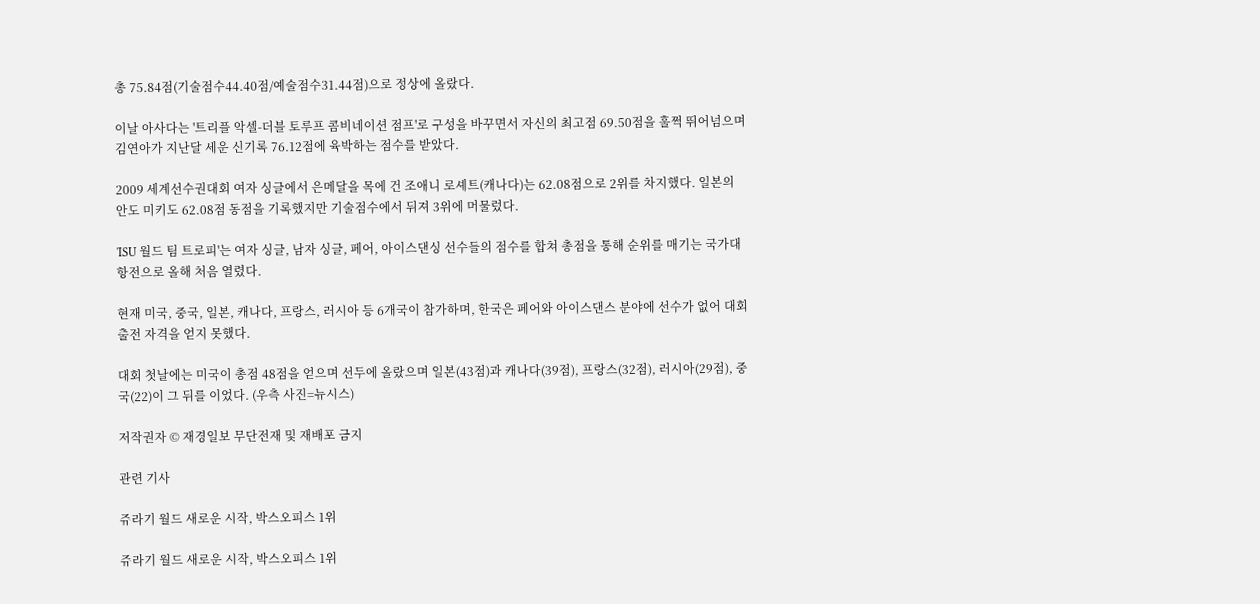총 75.84점(기술점수44.40점/예술점수31.44점)으로 정상에 올랐다.

이날 아사다는 '트리플 악셀-더블 토루프 콤비네이션 점프'로 구성을 바꾸면서 자신의 최고점 69.50점을 훌쩍 뛰어넘으며 김연아가 지난달 세운 신기록 76.12점에 육박하는 점수를 받았다.

2009 세계선수권대회 여자 싱글에서 은메달을 목에 건 조애니 로셰트(캐나다)는 62.08점으로 2위를 차지했다. 일본의 안도 미키도 62.08점 동점을 기록했지만 기술점수에서 뒤져 3위에 머물렀다.

'ISU 월드 팀 트로피'는 여자 싱글, 남자 싱글, 페어, 아이스댄싱 선수들의 점수를 합쳐 총점을 통해 순위를 매기는 국가대항전으로 올해 처음 열렸다.

현재 미국, 중국, 일본, 캐나다, 프랑스, 러시아 등 6개국이 참가하며, 한국은 페어와 아이스댄스 분야에 선수가 없어 대회 출전 자격을 얻지 못했다.

대회 첫날에는 미국이 총점 48점을 얻으며 선두에 올랐으며 일본(43점)과 캐나다(39점), 프랑스(32점), 러시아(29점), 중국(22)이 그 뒤를 이었다. (우측 사진=뉴시스)

저작권자 © 재경일보 무단전재 및 재배포 금지

관련 기사

쥬라기 월드 새로운 시작, 박스오피스 1위

쥬라기 월드 새로운 시작, 박스오피스 1위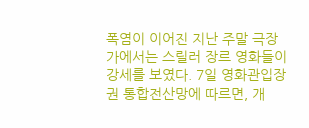폭염이 이어진 지난 주말 극장가에서는 스릴러 장르 영화들이 강세를 보였다. 7일 영화관입장권 통합전산망에 따르면, 개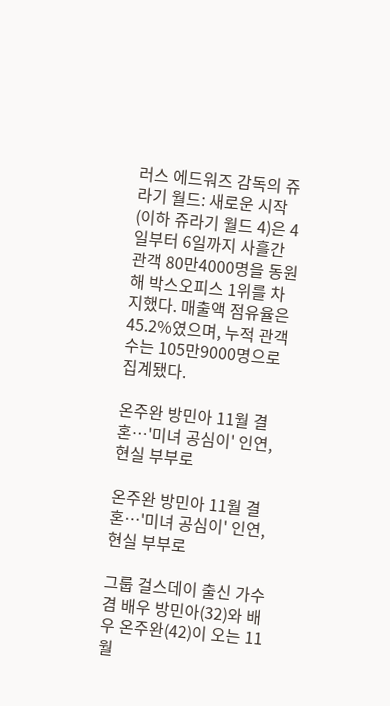러스 에드워즈 감독의 쥬라기 월드: 새로운 시작(이하 쥬라기 월드 4)은 4일부터 6일까지 사흘간 관객 80만4000명을 동원해 박스오피스 1위를 차지했다. 매출액 점유율은 45.2%였으며, 누적 관객 수는 105만9000명으로 집계됐다.

온주완 방민아 11월 결혼…'미녀 공심이' 인연, 현실 부부로

온주완 방민아 11월 결혼…'미녀 공심이' 인연, 현실 부부로

그룹 걸스데이 출신 가수 겸 배우 방민아(32)와 배우 온주완(42)이 오는 11월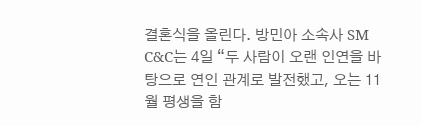결혼식을 올린다. 방민아 소속사 SM C&C는 4일 “두 사람이 오랜 인연을 바탕으로 연인 관계로 발전했고, 오는 11월 평생을 함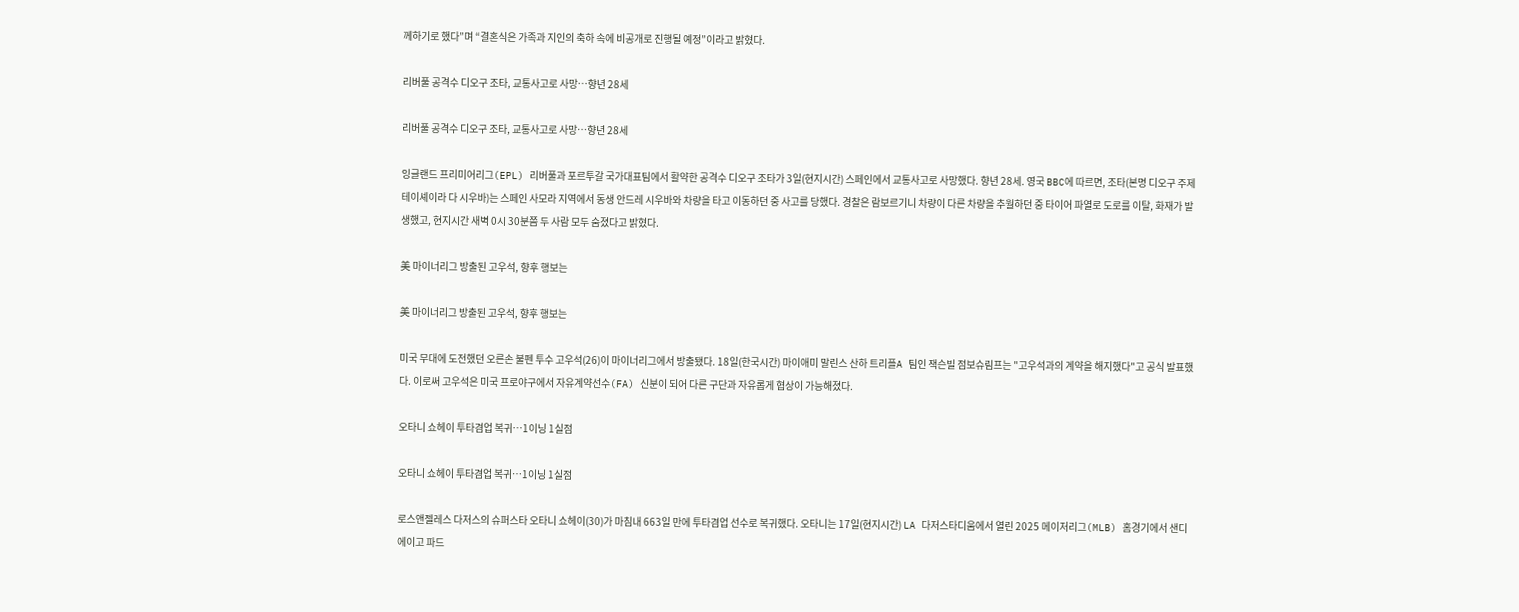께하기로 했다”며 “결혼식은 가족과 지인의 축하 속에 비공개로 진행될 예정”이라고 밝혔다.

리버풀 공격수 디오구 조타, 교통사고로 사망…향년 28세

리버풀 공격수 디오구 조타, 교통사고로 사망…향년 28세

잉글랜드 프리미어리그(EPL) 리버풀과 포르투갈 국가대표팀에서 활약한 공격수 디오구 조타가 3일(현지시간) 스페인에서 교통사고로 사망했다. 향년 28세. 영국 BBC에 따르면, 조타(본명 디오구 주제 테이셰이라 다 시우바)는 스페인 사모라 지역에서 동생 안드레 시우바와 차량을 타고 이동하던 중 사고를 당했다. 경찰은 람보르기니 차량이 다른 차량을 추월하던 중 타이어 파열로 도로를 이탈, 화재가 발생했고, 현지시간 새벽 0시 30분쯤 두 사람 모두 숨졌다고 밝혔다.

美 마이너리그 방출된 고우석, 향후 행보는

美 마이너리그 방출된 고우석, 향후 행보는

미국 무대에 도전했던 오른손 불펜 투수 고우석(26)이 마이너리그에서 방출됐다. 18일(한국시간) 마이애미 말린스 산하 트리플A 팀인 잭슨빌 점보슈림프는 "고우석과의 계약을 해지했다"고 공식 발표했다. 이로써 고우석은 미국 프로야구에서 자유계약선수(FA) 신분이 되어 다른 구단과 자유롭게 협상이 가능해졌다.

오타니 쇼헤이 투타겸업 복귀…1이닝 1실점

오타니 쇼헤이 투타겸업 복귀…1이닝 1실점

로스앤젤레스 다저스의 슈퍼스타 오타니 쇼헤이(30)가 마침내 663일 만에 투타겸업 선수로 복귀했다. 오타니는 17일(현지시간) LA 다저스타디움에서 열린 2025 메이저리그(MLB) 홈경기에서 샌디에이고 파드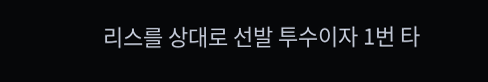리스를 상대로 선발 투수이자 1번 타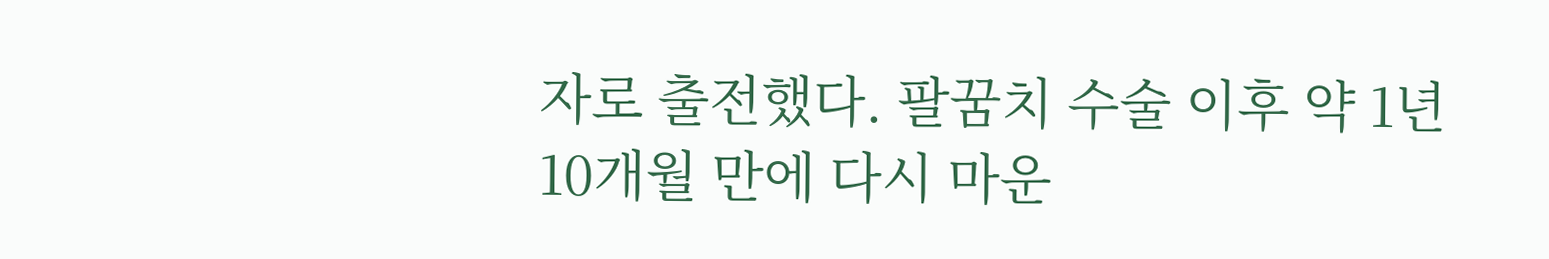자로 출전했다. 팔꿈치 수술 이후 약 1년 10개월 만에 다시 마운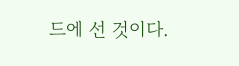드에 선 것이다.